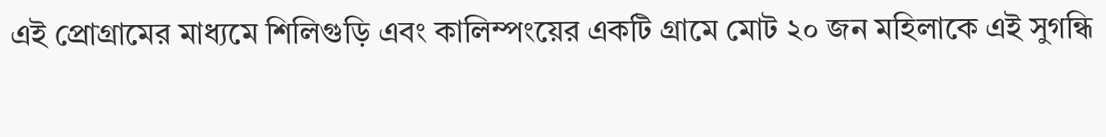এই প্রোগ্রামের মাধ্যমে শিলিগুড়ি এবং কালিম্পংয়ের একটি গ্রামে মোট ২০ জন মহিলাকে এই সুগন্ধি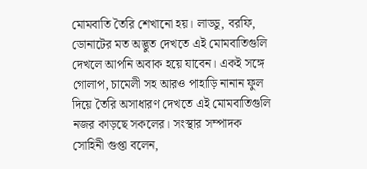মোমবাতি তৈরি শেখানো হয়। লাড্ডু, বরফি, ডোনাটের মত অদ্ভুত দেখতে এই মোমবাতিগুলি দেখলে আপনি অবাক হয়ে যাবেন। একই সঙ্গে গোলাপ, চামেলী সহ আরও পাহাড়ি নানান ফুল দিয়ে তৈরি অসাধারণ দেখতে এই মোমবাতিগুলি নজর কাড়ছে সকলের। সংস্থার সম্পাদক সোহিনী গুপ্তা বলেন,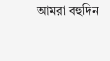আমরা বহুদিন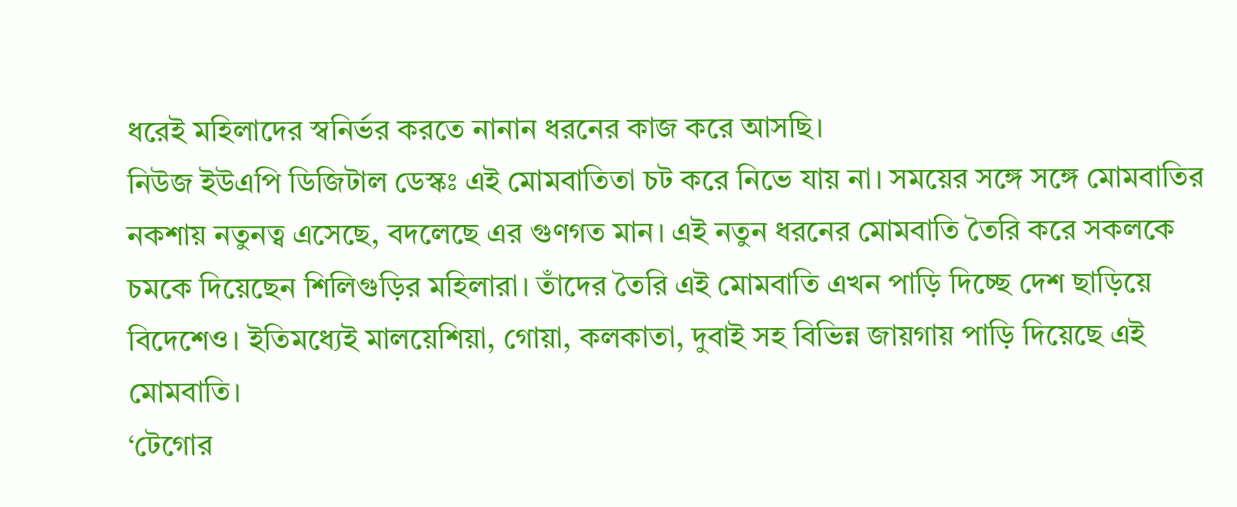ধরেই মহিলাদের স্বনির্ভর করতে নানান ধরনের কাজ করে আসছি।
নিউজ ইউএপি ডিজিটাল ডেস্কঃ এই মোমবাতিতা চট করে নিভে যায় না। সময়ের সঙ্গে সঙ্গে মোমবাতির নকশায় নতুনত্ব এসেছে, বদলেছে এর গুণগত মান। এই নতুন ধরনের মোমবাতি তৈরি করে সকলকে চমকে দিয়েছেন শিলিগুড়ির মহিলারা। তাঁদের তৈরি এই মোমবাতি এখন পাড়ি দিচ্ছে দেশ ছাড়িয়ে বিদেশেও। ইতিমধ্যেই মালয়েশিয়া, গোয়া, কলকাতা, দুবাই সহ বিভিন্ন জায়গায় পাড়ি দিয়েছে এই মোমবাতি।
‘টেগোর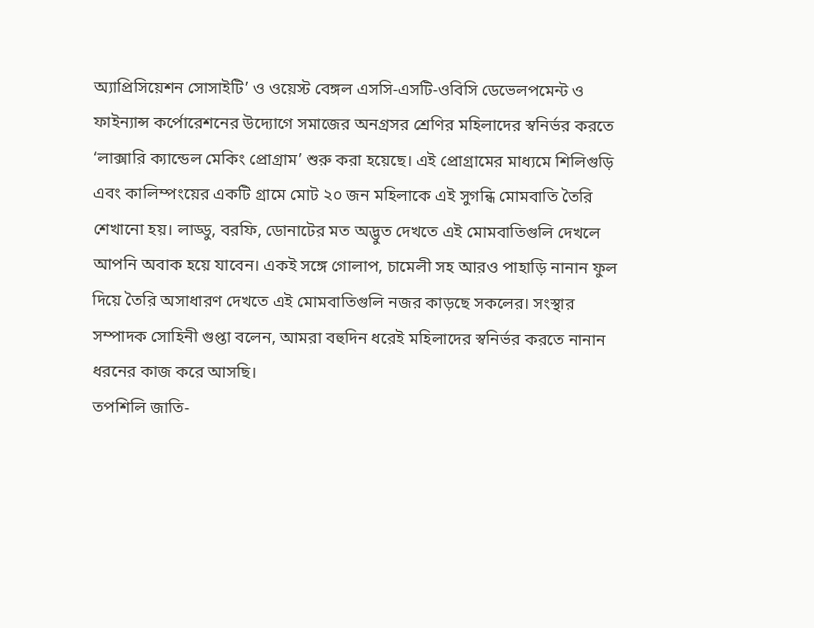অ্যাপ্রিসিয়েশন সোসাইটি’ ও ওয়েস্ট বেঙ্গল এসসি-এসটি-ওবিসি ডেভেলপমেন্ট ও ফাইন্যান্স কর্পোরেশনের উদ্যোগে সমাজের অনগ্রসর শ্রেণির মহিলাদের স্বনির্ভর করতে ‘লাক্সারি ক্যান্ডেল মেকিং প্রোগ্রাম’ শুরু করা হয়েছে। এই প্রোগ্রামের মাধ্যমে শিলিগুড়ি এবং কালিম্পংয়ের একটি গ্রামে মোট ২০ জন মহিলাকে এই সুগন্ধি মোমবাতি তৈরি শেখানো হয়। লাড্ডু, বরফি, ডোনাটের মত অদ্ভুত দেখতে এই মোমবাতিগুলি দেখলে আপনি অবাক হয়ে যাবেন। একই সঙ্গে গোলাপ, চামেলী সহ আরও পাহাড়ি নানান ফুল দিয়ে তৈরি অসাধারণ দেখতে এই মোমবাতিগুলি নজর কাড়ছে সকলের। সংস্থার সম্পাদক সোহিনী গুপ্তা বলেন, আমরা বহুদিন ধরেই মহিলাদের স্বনির্ভর করতে নানান ধরনের কাজ করে আসছি।
তপশিলি জাতি-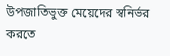উপজাতিভুক্ত মেয়েদের স্বনির্ভর করতে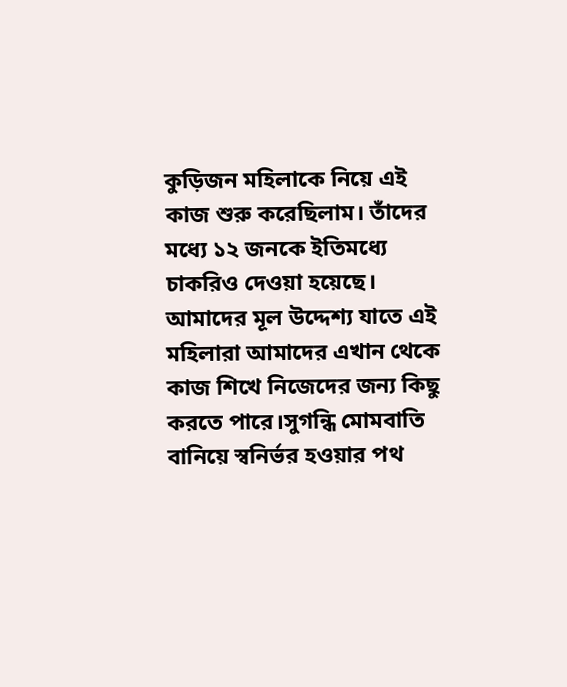কুড়িজন মহিলাকে নিয়ে এই কাজ শুরু করেছিলাম। তাঁদের মধ্যে ১২ জনকে ইতিমধ্যে চাকরিও দেওয়া হয়েছে। আমাদের মূল উদ্দেশ্য যাতে এই মহিলারা আমাদের এখান থেকে কাজ শিখে নিজেদের জন্য কিছু করতে পারে।সুগন্ধি মোমবাতি বানিয়ে স্বনির্ভর হওয়ার পথ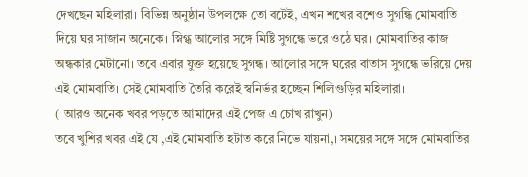দেখছেন মহিলারা। বিভিন্ন অনুষ্ঠান উপলক্ষে তো বটেই, এখন শখের বশেও সুগন্ধি মোমবাতি দিয়ে ঘর সাজান অনেকে। স্নিগ্ধ আলোর সঙ্গে মিষ্টি সুগন্ধে ভরে ওঠে ঘর। মোমবাতির কাজ অন্ধকার মেটানো। তবে এবার যুক্ত হয়েছে সুগন্ধ। আলোর সঙ্গে ঘরের বাতাস সুগন্ধে ভরিয়ে দেয় এই মোমবাতি। সেই মোমবাতি তৈরি করেই স্বনির্ভর হচ্ছেন শিলিগুড়ির মহিলারা।
( আরও অনেক খবর পড়তে আমাদের এই পেজ এ চোখ রাখুন)
তবে খুশির খবর এই যে ,এই মোমবাতি হটাত করে নিভে যায়না,। সময়ের সঙ্গে সঙ্গে মোমবাতির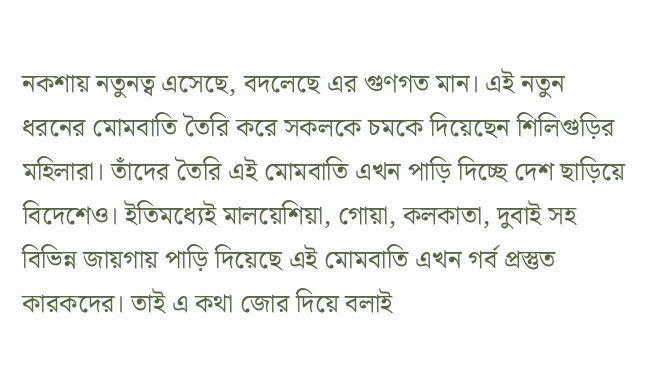নকশায় নতুনত্ব এসেছে, বদলেছে এর গুণগত মান। এই নতুন ধরনের মোমবাতি তৈরি করে সকলকে চমকে দিয়েছেন শিলিগুড়ির মহিলারা। তাঁদের তৈরি এই মোমবাতি এখন পাড়ি দিচ্ছে দেশ ছাড়িয়ে বিদেশেও। ইতিমধ্যেই মালয়েশিয়া, গোয়া, কলকাতা, দুবাই সহ বিভিন্ন জায়গায় পাড়ি দিয়েছে এই মোমবাতি এখন গর্ব প্রস্তুত কারকদের। তাই এ কথা জোর দিয়ে বলাই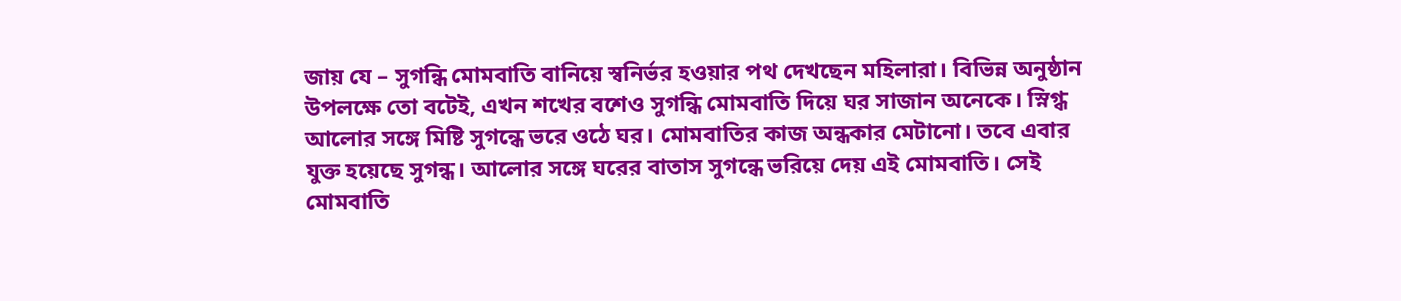জায় যে – সুগন্ধি মোমবাতি বানিয়ে স্বনির্ভর হওয়ার পথ দেখছেন মহিলারা। বিভিন্ন অনুষ্ঠান উপলক্ষে তো বটেই, এখন শখের বশেও সুগন্ধি মোমবাতি দিয়ে ঘর সাজান অনেকে। স্নিগ্ধ আলোর সঙ্গে মিষ্টি সুগন্ধে ভরে ওঠে ঘর। মোমবাতির কাজ অন্ধকার মেটানো। তবে এবার যুক্ত হয়েছে সুগন্ধ। আলোর সঙ্গে ঘরের বাতাস সুগন্ধে ভরিয়ে দেয় এই মোমবাতি। সেই মোমবাতি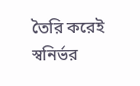তৈরি করেই স্বনির্ভর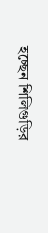হচ্ছেন শিলিগুড়ির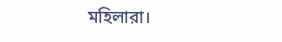মহিলারা।